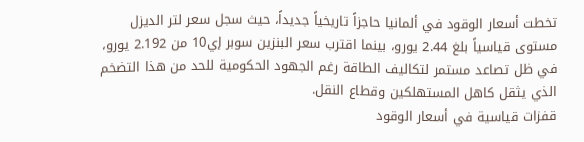تخطت أسعار الوقود في ألمانيا حاجزاً تاريخياً جديداً، حيث سجل سعر لتر الديزل مستوى قياسياً بلغ 2.44 يورو، بينما اقترب سعر البنزين سوبر إي10 من 2.192 يورو، في ظل تصاعد مستمر لتكاليف الطاقة رغم الجهود الحكومية للحد من هذا التضخم الذي يثقل كاهل المستهلكين وقطاع النقل.
قفزات قياسية في أسعار الوقود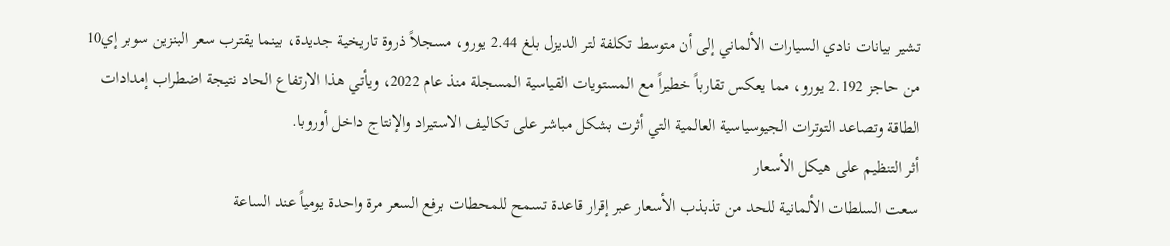تشير بيانات نادي السيارات الألماني إلى أن متوسط تكلفة لتر الديزل بلغ 2.44 يورو، مسجلاً ذروة تاريخية جديدة، بينما يقترب سعر البنزين سوبر إي10 من حاجز 2.192 يورو، مما يعكس تقارباً خطيراً مع المستويات القياسية المسجلة منذ عام 2022، ويأتي هذا الارتفاع الحاد نتيجة اضطراب إمدادات الطاقة وتصاعد التوترات الجيوسياسية العالمية التي أثرت بشكل مباشر على تكاليف الاستيراد والإنتاج داخل أوروبا.
أثر التنظيم على هيكل الأسعار
سعت السلطات الألمانية للحد من تذبذب الأسعار عبر إقرار قاعدة تسمح للمحطات برفع السعر مرة واحدة يومياً عند الساعة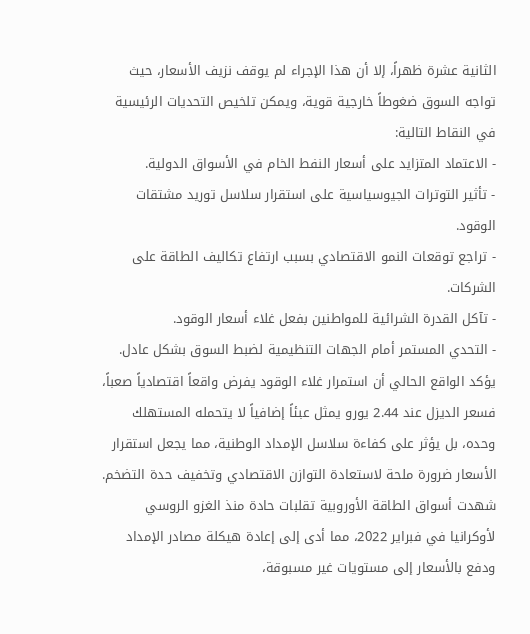الثانية عشرة ظهراً، إلا أن هذا الإجراء لم يوقف نزيف الأسعار، حيث تواجه السوق ضغوطاً خارجية قوية، ويمكن تلخيص التحديات الرئيسية في النقاط التالية:
- الاعتماد المتزايد على أسعار النفط الخام في الأسواق الدولية.
- تأثير التوترات الجيوسياسية على استقرار سلاسل توريد مشتقات الوقود.
- تراجع توقعات النمو الاقتصادي بسبب ارتفاع تكاليف الطاقة على الشركات.
- تآكل القدرة الشرائية للمواطنين بفعل غلاء أسعار الوقود.
- التحدي المستمر أمام الجهات التنظيمية لضبط السوق بشكل عادل.
يؤكد الواقع الحالي أن استمرار غلاء الوقود يفرض واقعاً اقتصادياً صعباً، فسعر الديزل عند 2.44 يورو يمثل عبئاً إضافياً لا يتحمله المستهلك وحده، بل يؤثر على كفاءة سلاسل الإمداد الوطنية، مما يجعل استقرار الأسعار ضرورة ملحة لاستعادة التوازن الاقتصادي وتخفيف حدة التضخم.
شهدت أسواق الطاقة الأوروبية تقلبات حادة منذ الغزو الروسي لأوكرانيا في فبراير 2022، مما أدى إلى إعادة هيكلة مصادر الإمداد ودفع بالأسعار إلى مستويات غير مسبوقة،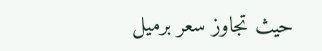حيث تجاوز سعر برميل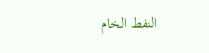النفط الخام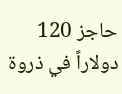حاجز 120 دولاراً في ذروة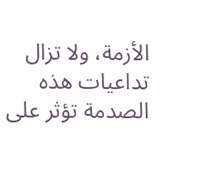الأزمة، ولا تزال تداعيات هذه الصدمة تؤثر على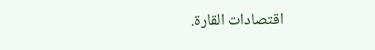اقتصادات القارة.